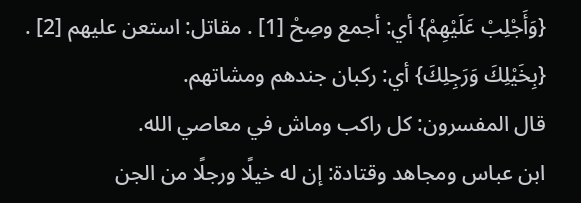{وَأَجْلِبْ عَلَيْهِمْ} أي: أجمع وصِحْ [1] . مقاتل: استعن عليهم [2] .
{بِخَيْلِكَ وَرَجِلِكَ} أي: ركبان جندهم ومشاتهم.
قال المفسرون: كل راكب وماش في معاصي الله.
ابن عباس ومجاهد وقتادة: إن له خيلًا ورجلًا من الجن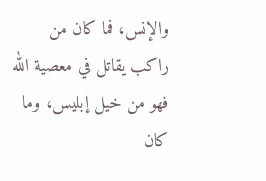والإنس، فما كان من راكب يقاتل في معصية الله فهو من خيل إبليس، وما كان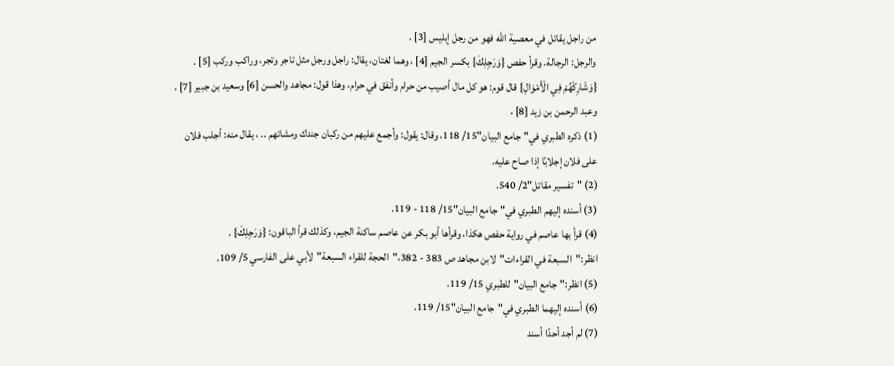من راجل يقاتل في معصية الله فهو من رجل إبليس [3] .
والرجل: الرجالة. وقرأ حفص {وَرَجِلِكَ} بكسر الجيم [4] ، وهما لغتان، يقال: راجل ورجل مثل تاجر وتجر، وراكب وركب [5] .
{وَشَارِكْهُمْ فِي الْأَمْوَالِ} قال قوم: هو كل مال أصيب من حرام وأنفق في حرام، وهذا قول: مجاهد والحسن [6] وسعيد بن جبير [7] ، وعبد الرحمن بن زيد [8] ،
(1) ذكره الطبري في"جامع البيان"15/ 118، وقال: يقول: وأجمع عليهم من ركبان جندك ومشاتهم .. ، يقال منه: أجلب فلان على فلان إجلابًا إذا صاح عليه.
(2) "تفسير مقاتل"2/ 540.
(3) أسنده إليهم الطبري في"جامع البيان"15/ 118 - 119.
(4) قرأ بها عاصم في رواية حفص هكذا، وقرأها أبو بكر عن عاصم ساكنة الجيم، وكذلك قرأ الباقون: {وَرَجِلِكَ} .
انظر:"السبعة في القراءات"لابن مجاهد ص 383 - 382،"الحجة للقراء السبعة"لأبي على الفارسي 5/ 109.
(5) انظر:"جامع البيان"للطبري 15/ 119.
(6) أسنده إليهما الطبري في"جامع البيان"15/ 119.
(7) لم أجد أحدًا أسند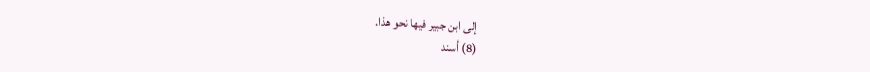إلى ابن جبير فيها نحو هذا.
(8) أسند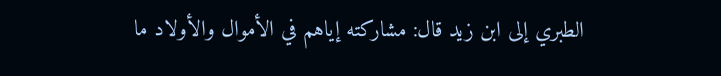الطبري إلى ابن زيد قال: مشاركته إياهم في الأموال والأولاد ما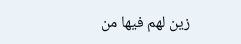زين لهم فيها من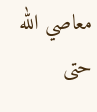معاصي الله حتى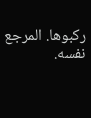ركبوها. المرجع نفسه.